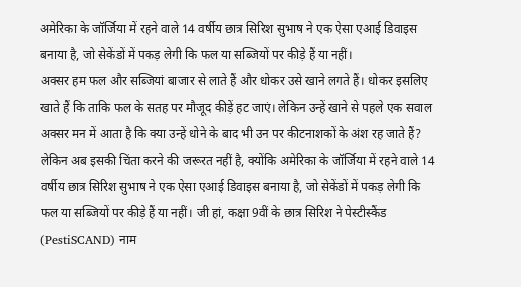अमेरिका के जॉर्जिया में रहने वाले 14 वर्षीय छात्र सिरिश सुभाष ने एक ऐसा एआई डिवाइस बनाया है, जो सेकेंडों में पकड़ लेगी कि फल या सब्जियों पर कीड़े हैं या नहीं।
अक्सर हम फल और सब्जियां बाजार से लाते हैं और धोकर उसे खाने लगते हैं। धोकर इसलिए खाते हैं कि ताकि फल के सतह पर मौजूद कीड़ें हट जाएं। लेकिन उन्हें खाने से पहले एक सवाल अक्सर मन में आता है कि क्या उन्हें धोने के बाद भी उन पर कीटनाशकों के अंश रह जाते हैं? लेकिन अब इसकी चिंता करने की जरूरत नहीं है, क्योंकि अमेरिका के जॉर्जिया में रहने वाले 14 वर्षीय छात्र सिरिश सुभाष ने एक ऐसा एआई डिवाइस बनाया है, जो सेकेंडों में पकड़ लेगी कि फल या सब्जियों पर कीड़े हैं या नहीं। जी हां, कक्षा 9वीं के छात्र सिरिश ने पेस्टीस्कैंड (PestiSCAND) नाम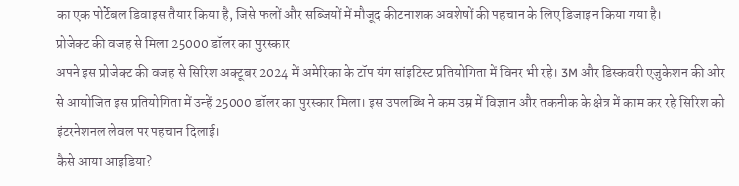का एक पोर्टेबल डिवाइस तैयार किया है, जिसे फलों और सब्जियों में मौजूद कीटनाशक अवशेषों की पहचान के लिए डिजाइन किया गया है।
प्रोजेक्ट की वजह से मिला 25000 डॉलर का पुरस्कार
अपने इस प्रोजेक्ट की वजह से सिरिश अक्टूबर 2024 में अमेरिका के टॉप यंग सांइटिस्ट प्रतियोगिता में विनर भी रहे। 3M और डिस्कवरी एजुकेशन की ओर से आयोजित इस प्रतियोगिता में उन्हें 25000 डॉलर का पुरस्कार मिला। इस उपलब्धि ने कम उम्र में विज्ञान और तकनीक के क्षेत्र में काम कर रहे सिरिश को इंटरनेशनल लेवल पर पहचान दिलाई।
कैसे आया आइडिया?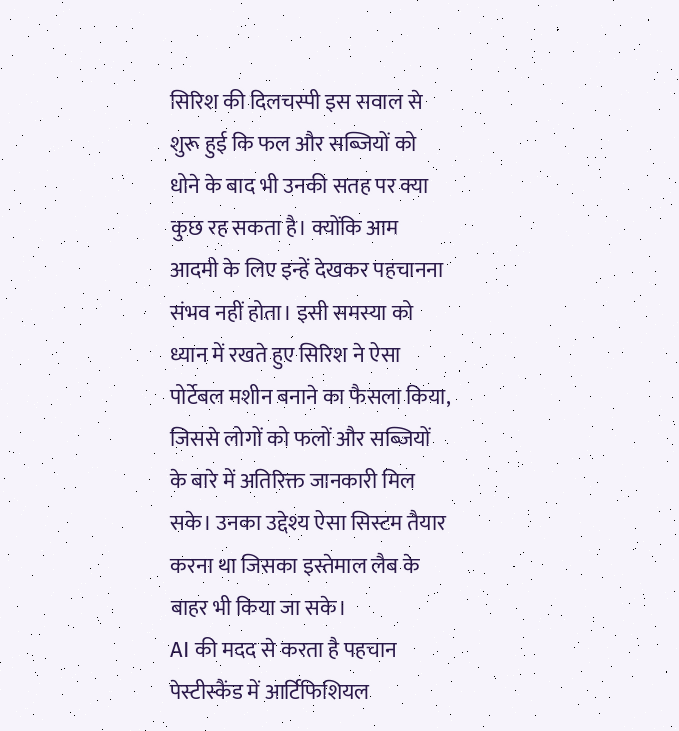सिरिश की दिलचस्पी इस सवाल से शुरू हुई कि फल और सब्जियों को धोने के बाद भी उनकी सतह पर क्या कुछ रह सकता है। क्योंकि आम आदमी के लिए इन्हें देखकर पहचानना संभव नहीं होता। इसी समस्या को ध्यान में रखते हुए सिरिश ने ऐसा पोर्टेबल मशीन बनाने का फैसला किया, जिससे लोगों को फलों और सब्जियों के बारे में अतिरिक्त जानकारी मिल सके। उनका उद्देश्य ऐसा सिस्टम तैयार करना था जिसका इस्तेमाल लैब के बाहर भी किया जा सके।
AI की मदद से करता है पहचान
पेस्टीस्कैंड में आर्टिफिशियल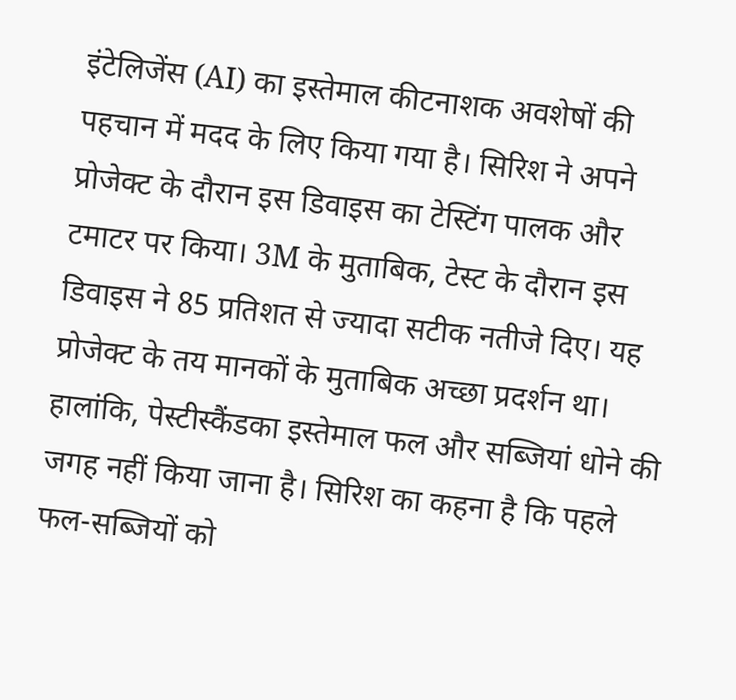इंटेलिजेंस (AI) का इस्तेमाल कीटनाशक अवशेषों की पहचान में मदद के लिए किया गया है। सिरिश ने अपने प्रोजेक्ट के दौरान इस डिवाइस का टेस्टिंग पालक और टमाटर पर किया। 3M के मुताबिक, टेस्ट के दौरान इस डिवाइस ने 85 प्रतिशत से ज्यादा सटीक नतीजे दिए। यह प्रोजेक्ट के तय मानकों के मुताबिक अच्छा प्रदर्शन था।
हालांकि, पेस्टीस्कैंडका इस्तेमाल फल और सब्जियां धोने की जगह नहीं किया जाना है। सिरिश का कहना है कि पहले फल-सब्जियों को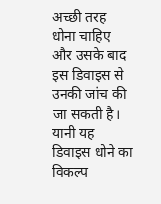अच्छी तरह धोना चाहिए और उसके बाद इस डिवाइस से उनकी जांच की जा सकती है। यानी यह डिवाइस धोने का विकल्प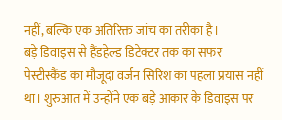नहीं, बल्कि एक अतिरिक्त जांच का तरीका है।
बड़े डिवाइस से हैंडहेल्ड डिटेक्टर तक का सफर
पेस्टीस्कैंड का मौजूदा वर्जन सिरिश का पहला प्रयास नहीं था। शुरुआत में उन्होंने एक बड़े आकार के डिवाइस पर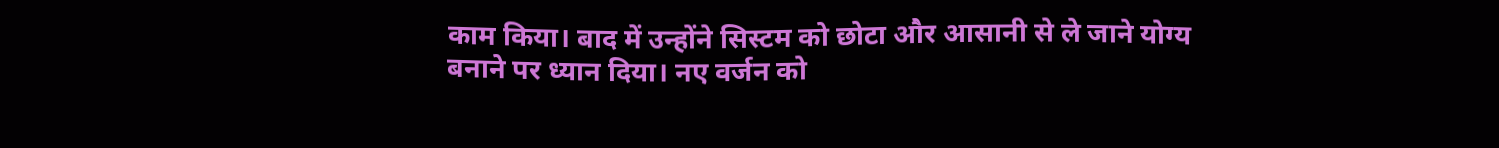काम किया। बाद में उन्होंने सिस्टम को छोटा और आसानी से ले जाने योग्य बनाने पर ध्यान दिया। नए वर्जन को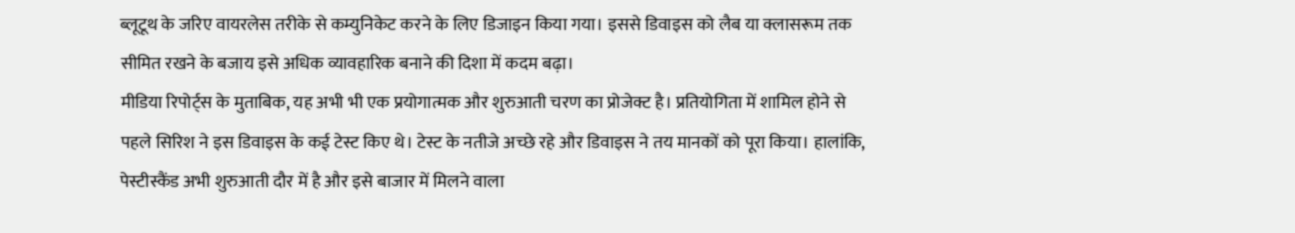ब्लूटूथ के जरिए वायरलेस तरीके से कम्युनिकेट करने के लिए डिजाइन किया गया। इससे डिवाइस को लैब या क्लासरूम तक सीमित रखने के बजाय इसे अधिक व्यावहारिक बनाने की दिशा में कदम बढ़ा।
मीडिया रिपोर्ट्स के मुताबिक, यह अभी भी एक प्रयोगात्मक और शुरुआती चरण का प्रोजेक्ट है। प्रतियोगिता में शामिल होने से पहले सिरिश ने इस डिवाइस के कई टेस्ट किए थे। टेस्ट के नतीजे अच्छे रहे और डिवाइस ने तय मानकों को पूरा किया। हालांकि, पेस्टीस्कैंड अभी शुरुआती दौर में है और इसे बाजार में मिलने वाला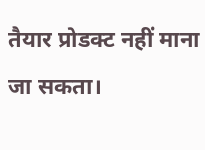तैयार प्रोडक्ट नहीं माना जा सकता।